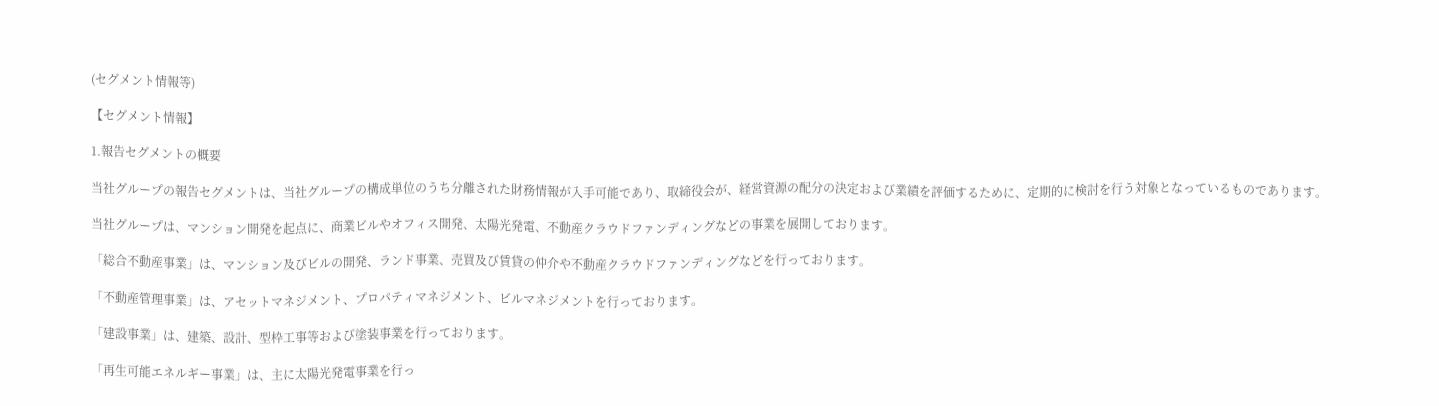(セグメント情報等)

【セグメント情報】

1.報告セグメントの概要

当社グループの報告セグメントは、当社グループの構成単位のうち分離された財務情報が入手可能であり、取締役会が、経営資源の配分の決定および業績を評価するために、定期的に検討を行う対象となっているものであります。

当社グループは、マンション開発を起点に、商業ビルやオフィス開発、太陽光発電、不動産クラウドファンディングなどの事業を展開しております。

「総合不動産事業」は、マンション及びビルの開発、ランド事業、売買及び賃貸の仲介や不動産クラウドファンディングなどを行っております。

「不動産管理事業」は、アセットマネジメント、プロパティマネジメント、ビルマネジメントを行っております。

「建設事業」は、建築、設計、型枠工事等および塗装事業を行っております。

「再生可能エネルギー事業」は、主に太陽光発電事業を行っ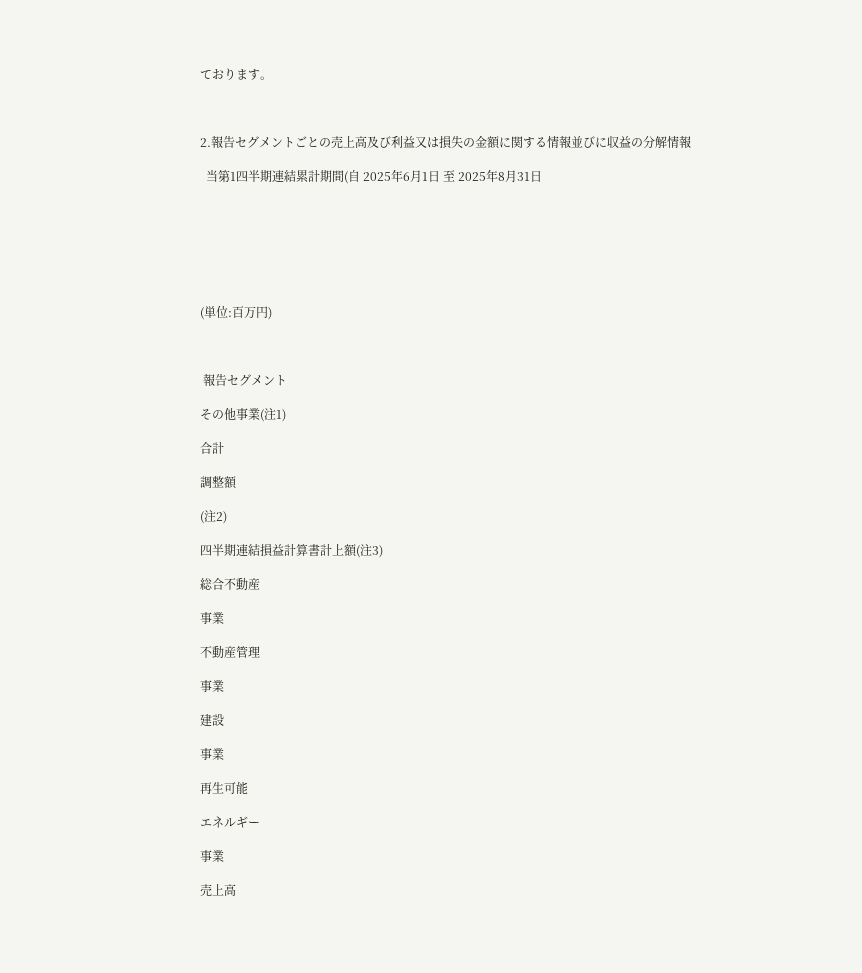ております。



2.報告セグメントごとの売上高及び利益又は損失の金額に関する情報並びに収益の分解情報

  当第1四半期連結累計期間(自 2025年6月1日 至 2025年8月31日







(単位:百万円)



 報告セグメント

その他事業(注1)

合計

調整額

(注2)

四半期連結損益計算書計上額(注3)

総合不動産

事業

不動産管理

事業

建設

事業

再生可能

エネルギー

事業

売上高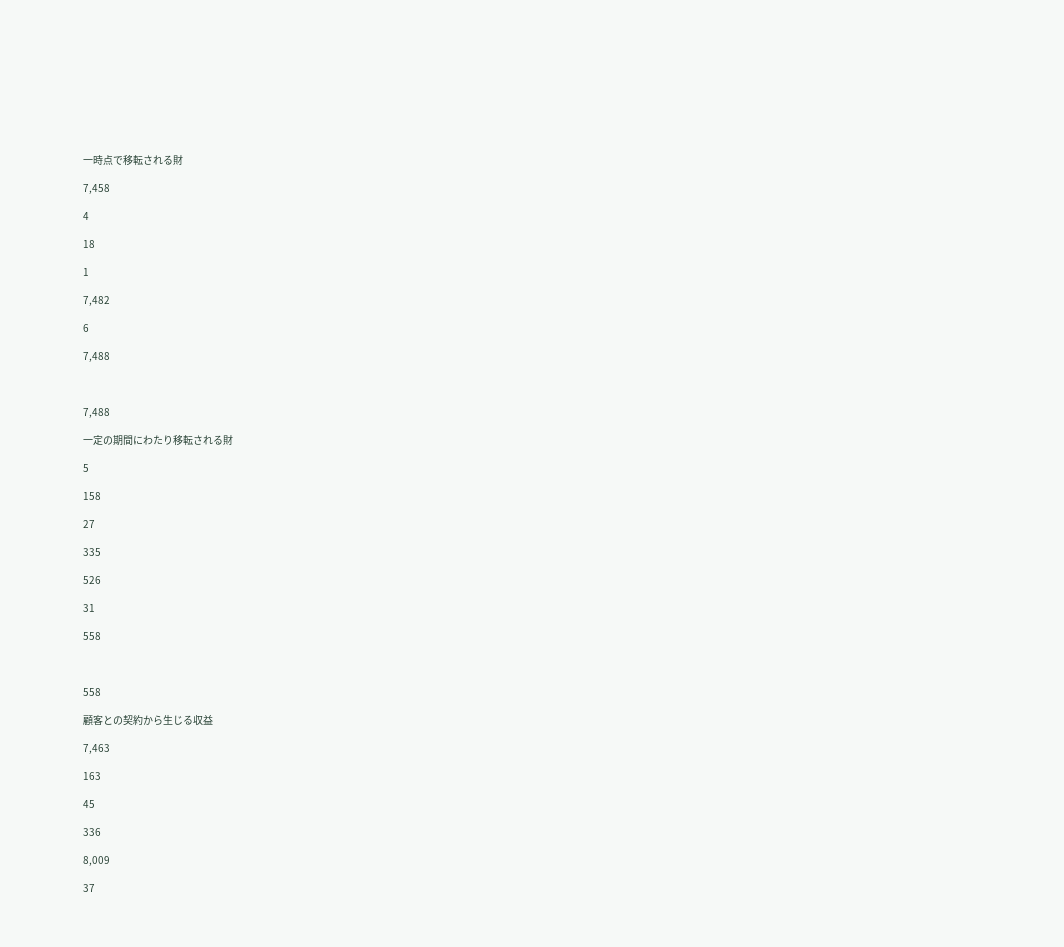一時点で移転される財

7,458

4

18

1

7,482

6

7,488



7,488

一定の期間にわたり移転される財

5

158

27

335

526

31

558



558

顧客との契約から生じる収益

7,463

163

45

336

8,009

37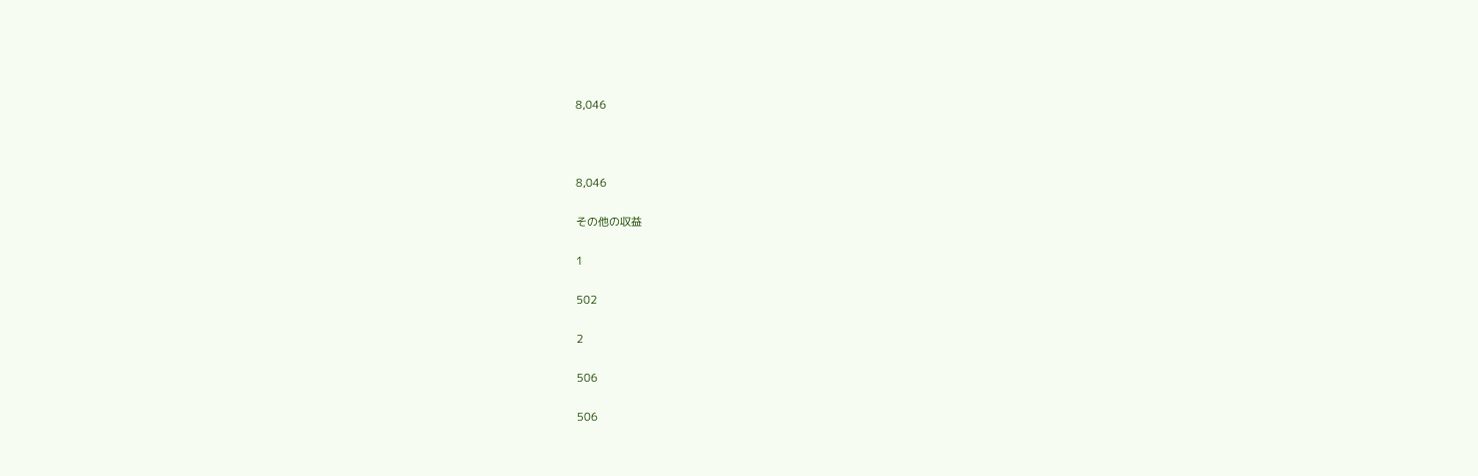8,046



8,046

その他の収益

1

502

2

506

506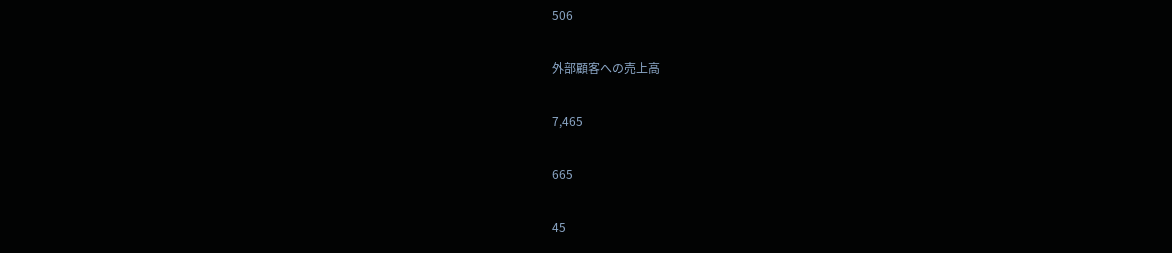506

外部顧客への売上高

7,465

665

45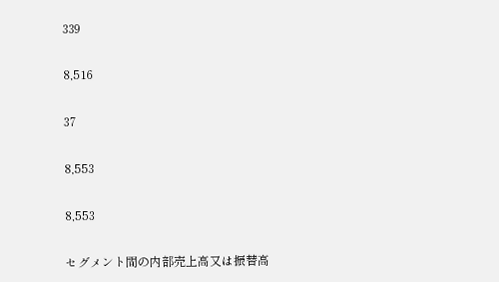339

8,516

37

8,553

8,553

セグメント間の内部売上高又は振替高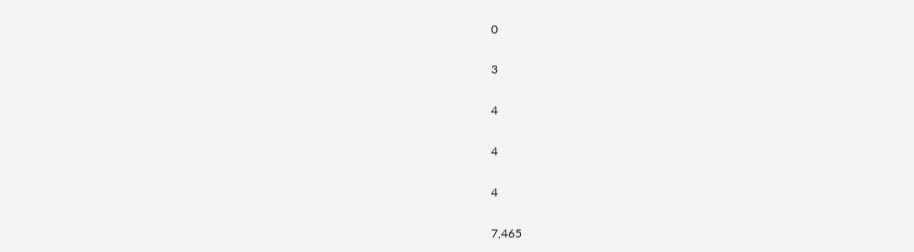0

3

4

4

4

7,465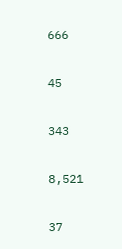666

45

343

8,521

37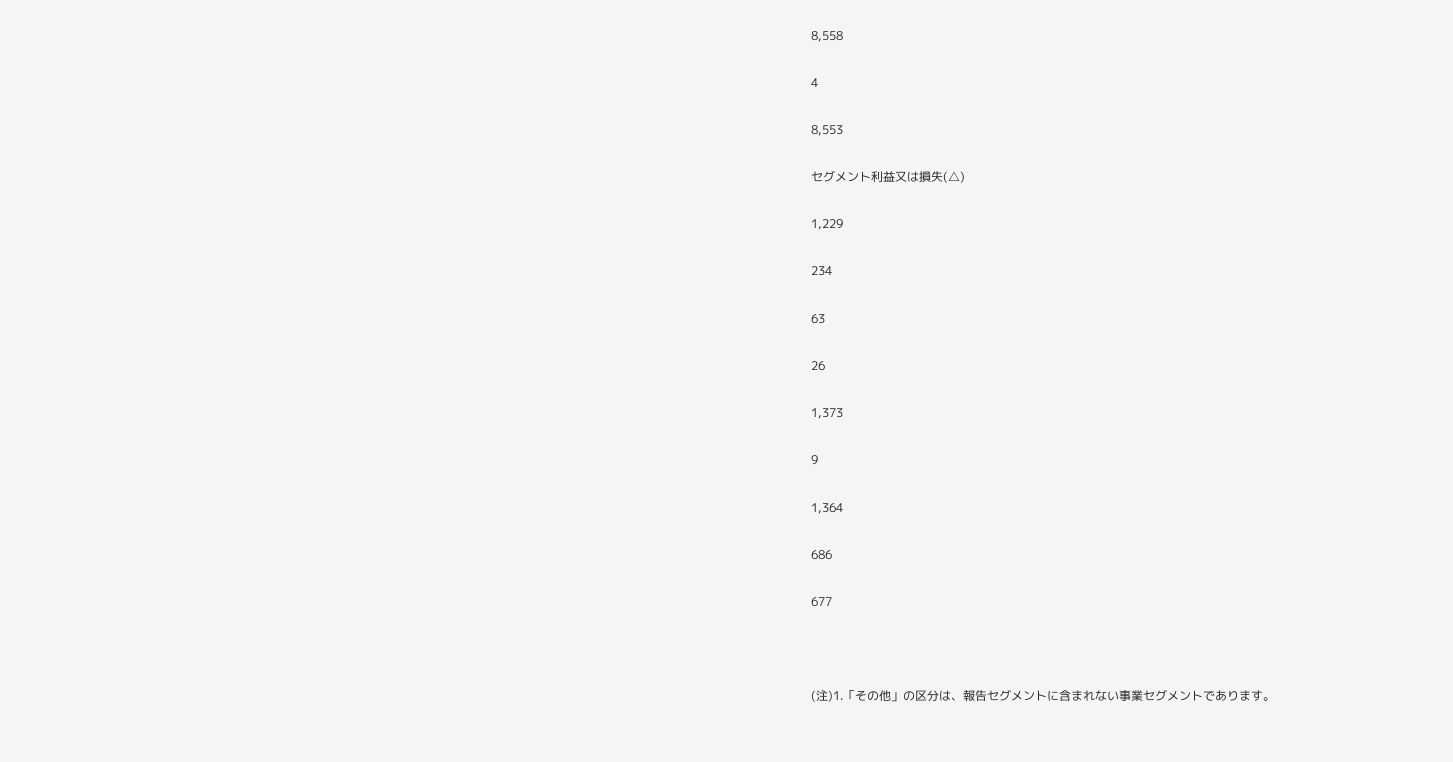8,558

4

8,553

セグメント利益又は損失(△)

1,229

234

63

26

1,373

9

1,364

686

677



(注)1.「その他」の区分は、報告セグメントに含まれない事業セグメントであります。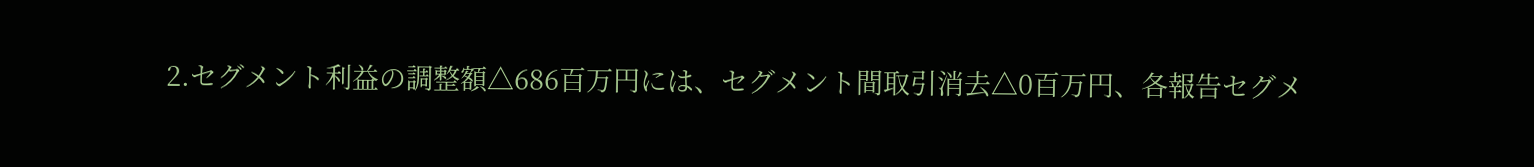2.セグメント利益の調整額△686百万円には、セグメント間取引消去△0百万円、各報告セグメ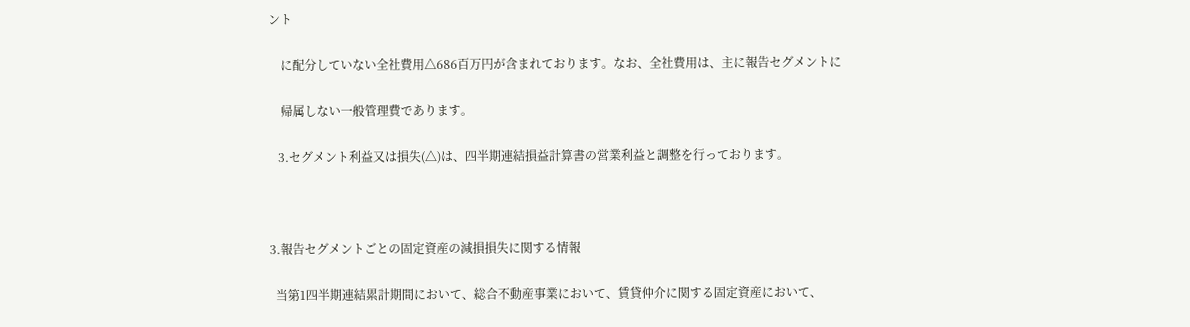ント

    に配分していない全社費用△686百万円が含まれております。なお、全社費用は、主に報告セグメントに

    帰属しない一般管理費であります。

   3.セグメント利益又は損失(△)は、四半期連結損益計算書の営業利益と調整を行っております。



3.報告セグメントごとの固定資産の減損損失に関する情報

  当第1四半期連結累計期間において、総合不動産事業において、賃貸仲介に関する固定資産において、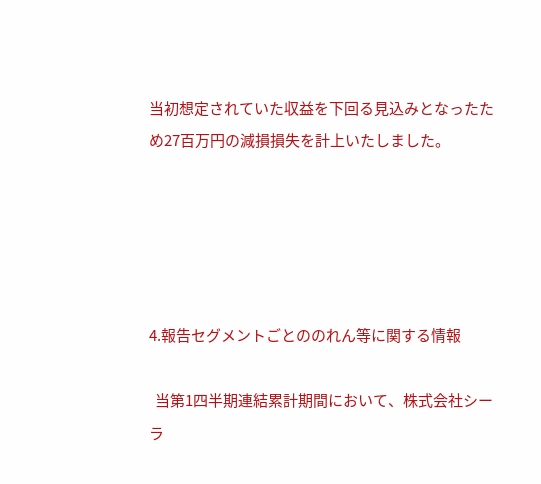当初想定されていた収益を下回る見込みとなったため27百万円の減損損失を計上いたしました。





4.報告セグメントごとののれん等に関する情報

  当第1四半期連結累計期間において、株式会社シーラ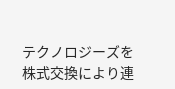テクノロジーズを株式交換により連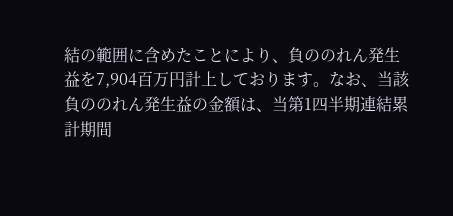結の範囲に含めたことにより、負ののれん発生益を7,904百万円計上しております。なお、当該負ののれん発生益の金額は、当第1四半期連結累計期間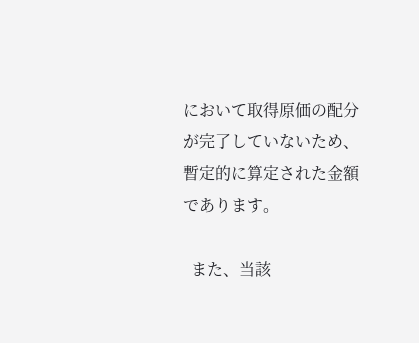において取得原価の配分が完了していないため、暫定的に算定された金額であります。

  また、当該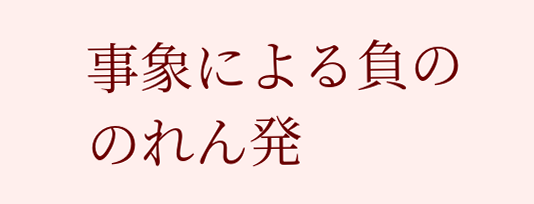事象による負ののれん発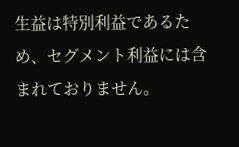生益は特別利益であるため、セグメント利益には含まれておりません。